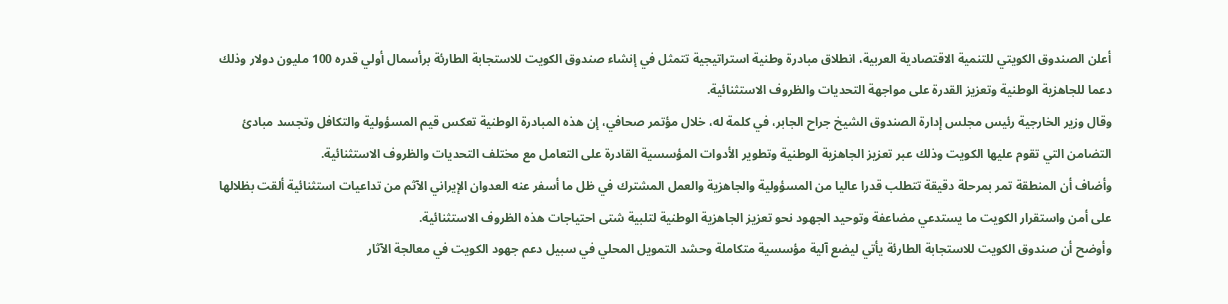أعلن الصندوق الكويتي للتنمية الاقتصادية العربية، انطلاق مبادرة وطنية استراتيجية تتمثل في إنشاء صندوق الكويت للاستجابة الطارئة برأسمال أولي قدره 100 مليون دولار وذلك دعما للجاهزية الوطنية وتعزيز القدرة على مواجهة التحديات والظروف الاستثنائية.
وقال وزير الخارجية رئيس مجلس إدارة الصندوق الشيخ جراح الجابر، في كلمة له، خلال مؤتمر صحافي، إن هذه المبادرة الوطنية تعكس قيم المسؤولية والتكافل وتجسد مبادئ التضامن التي تقوم عليها الكويت وذلك عبر تعزيز الجاهزية الوطنية وتطوير الأدوات المؤسسية القادرة على التعامل مع مختلف التحديات والظروف الاستثنائية.
وأضاف أن المنطقة تمر بمرحلة دقيقة تتطلب قدرا عاليا من المسؤولية والجاهزية والعمل المشترك في ظل ما أسفر عنه العدوان الإيراني الآثم من تداعيات استثنائية ألقت بظلالها على أمن واستقرار الكويت ما يستدعي مضاعفة وتوحيد الجهود نحو تعزيز الجاهزية الوطنية لتلبية شتى احتياجات هذه الظروف الاستثنائية.
وأوضح أن صندوق الكويت للاستجابة الطارئة يأتي ليضع آلية مؤسسية متكاملة وحشد التمويل المحلي في سبيل دعم جهود الكويت في معالجة الآثار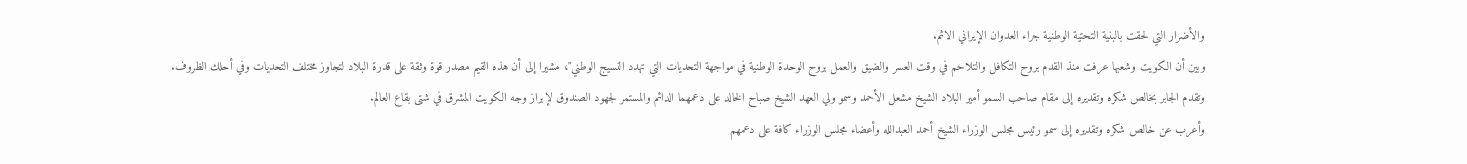والأضرار التي لحقت بالبنية التحتية الوطنية جراء العدوان الإيراني الاثم.
وبين أن الكويت وشعبها عرفت منذ القدم بروح التكافل والتلاحم في وقت العسر والضيق والعمل بروح الوحدة الوطنية في مواجهة التحديات التي تهدد النسيج الوطني"، مشيرا إلى أن هذه القيم مصدر قوة وثقة على قدرة البلاد لتجاوز مختلف التحديات وفي أحلك الظروف.
وتقدم الجابر بخالص شكره وتقديره إلى مقام صاحب السمو أمير البلاد الشيخ مشعل الأحمد وسمو ولي العهد الشيخ صباح الخالد على دعمهما الدائم والمستمر لجهود الصندوق لإبراز وجه الكويت المشرق في شتى بقاع العالم.
وأعرب عن خالص شكره وتقديره إلى سمو رئيس مجلس الوزراء الشيخ أحمد العبدالله وأعضاء مجلس الوزراء كافة على دعمهم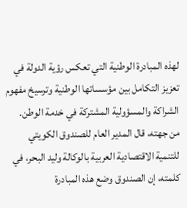لهذه المبادرة الوطنية التي تعكس رؤية الدولة في تعزيز التكامل بين مؤسساتها الوطنية وترسيخ مفهوم الشراكة والمسؤولية المشتركة في خدمة الوطن.
من جهته، قال المدير العام للصندوق الكويتي للتنمية الاقتصادية العربية بالوكالة وليد البحر، في كلمته، إن الصندوق وضع هذه المبادرة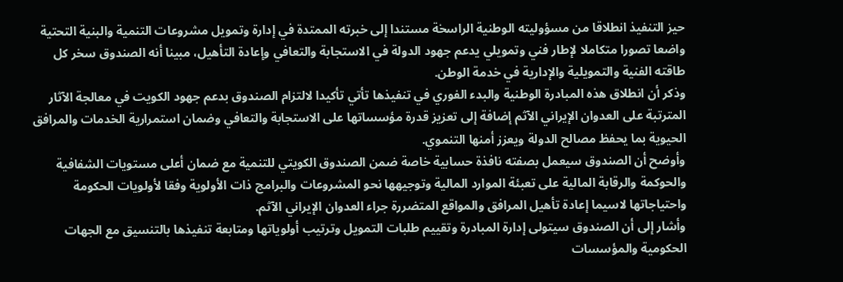حيز التنفيذ انطلاقا من مسؤوليته الوطنية الراسخة مستندا إلى خبرته الممتدة في إدارة وتمويل مشروعات التنمية والبنية التحتية واضعا تصورا متكاملا لإطار فني وتمويلي يدعم جهود الدولة في الاستجابة والتعافي وإعادة التأهيل، مبينا أنه الصندوق سخر كل طاقته الفنية والتمويلية والإدارية في خدمة الوطن.
وذكر أن انطلاق هذه المبادرة الوطنية والبدء الفوري في تنفيذها تأتي تأكيدا لالتزام الصندوق بدعم جهود الكويت في معالجة الآثار المترتبة على العدوان الإيراني الآثم إضافة إلى تعزيز قدرة مؤسساتها على الاستجابة والتعافي وضمان استمرارية الخدمات والمرافق الحيوية بما يحفظ مصالح الدولة ويعزز أمنها التنموي.
وأوضح أن الصندوق سيعمل بصفته نافذة حسابية خاصة ضمن الصندوق الكويتي للتنمية مع ضمان أعلى مستويات الشفافية والحوكمة والرقابة المالية على تعبئة الموارد المالية وتوجيهها نحو المشروعات والبرامج ذات الأولوية وفقا لأولويات الحكومة واحتياجاتها لاسيما إعادة تأهيل المرافق والمواقع المتضررة جراء العدوان الإيراني الآثم.
وأشار إلى أن الصندوق سيتولى إدارة المبادرة وتقييم طلبات التمويل وترتيب أولوياتها ومتابعة تنفيذها بالتنسيق مع الجهات الحكومية والمؤسسات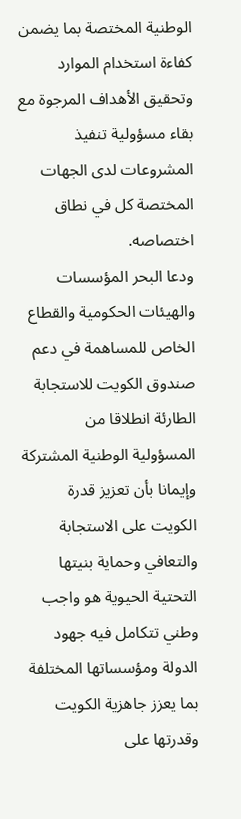الوطنية المختصة بما يضمن كفاءة استخدام الموارد وتحقيق الأهداف المرجوة مع بقاء مسؤولية تنفيذ المشروعات لدى الجهات المختصة كل في نطاق اختصاصه.
ودعا البحر المؤسسات والهيئات الحكومية والقطاع الخاص للمساهمة في دعم صندوق الكويت للاستجابة الطارئة انطلاقا من المسؤولية الوطنية المشتركة وإيمانا بأن تعزيز قدرة الكويت على الاستجابة والتعافي وحماية بنيتها التحتية الحيوية هو واجب وطني تتكامل فيه جهود الدولة ومؤسساتها المختلفة بما يعزز جاهزية الكويت وقدرتها على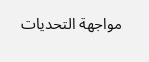مواجهة التحديات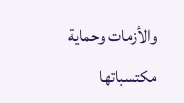والأزمات وحماية مكتسباتها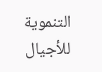التنموية للأجيال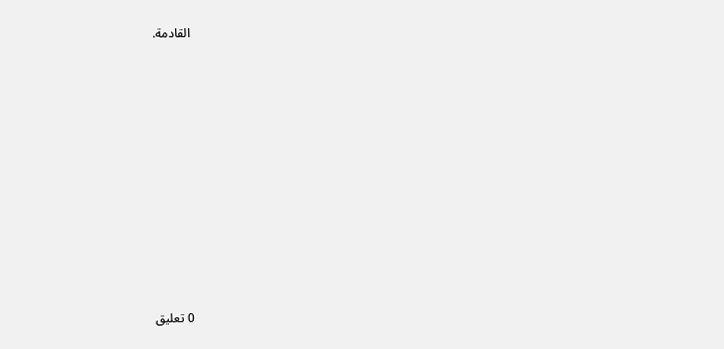القادمة.


















0 تعليق